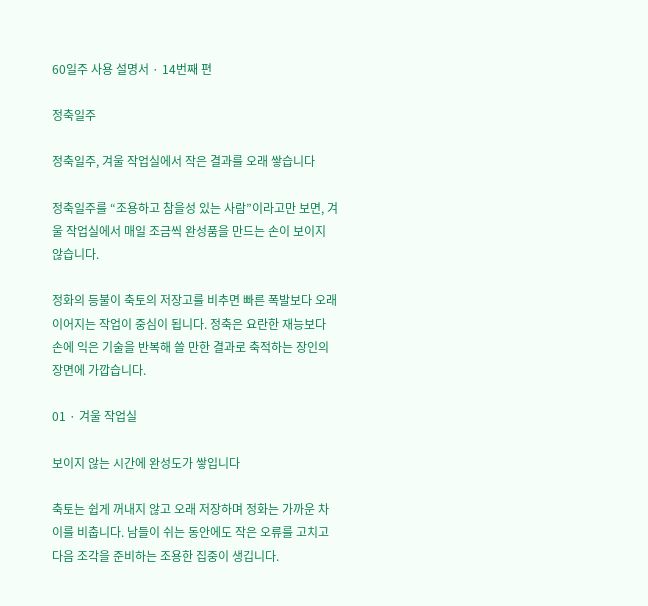60일주 사용 설명서 · 14번째 편

정축일주

정축일주, 겨울 작업실에서 작은 결과를 오래 쌓습니다

정축일주를 “조용하고 참을성 있는 사람”이라고만 보면, 겨울 작업실에서 매일 조금씩 완성품을 만드는 손이 보이지 않습니다.

정화의 등불이 축토의 저장고를 비추면 빠른 폭발보다 오래 이어지는 작업이 중심이 됩니다. 정축은 요란한 재능보다 손에 익은 기술을 반복해 쓸 만한 결과로 축적하는 장인의 장면에 가깝습니다.

01 · 겨울 작업실

보이지 않는 시간에 완성도가 쌓입니다

축토는 쉽게 꺼내지 않고 오래 저장하며 정화는 가까운 차이를 비춥니다. 남들이 쉬는 동안에도 작은 오류를 고치고 다음 조각을 준비하는 조용한 집중이 생깁니다.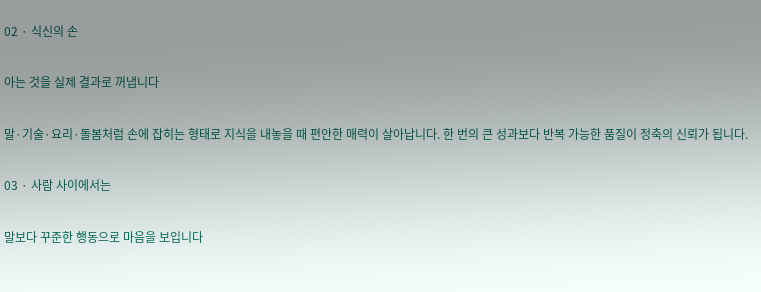02 · 식신의 손

아는 것을 실제 결과로 꺼냅니다

말·기술·요리·돌봄처럼 손에 잡히는 형태로 지식을 내놓을 때 편안한 매력이 살아납니다. 한 번의 큰 성과보다 반복 가능한 품질이 정축의 신뢰가 됩니다.

03 · 사람 사이에서는

말보다 꾸준한 행동으로 마음을 보입니다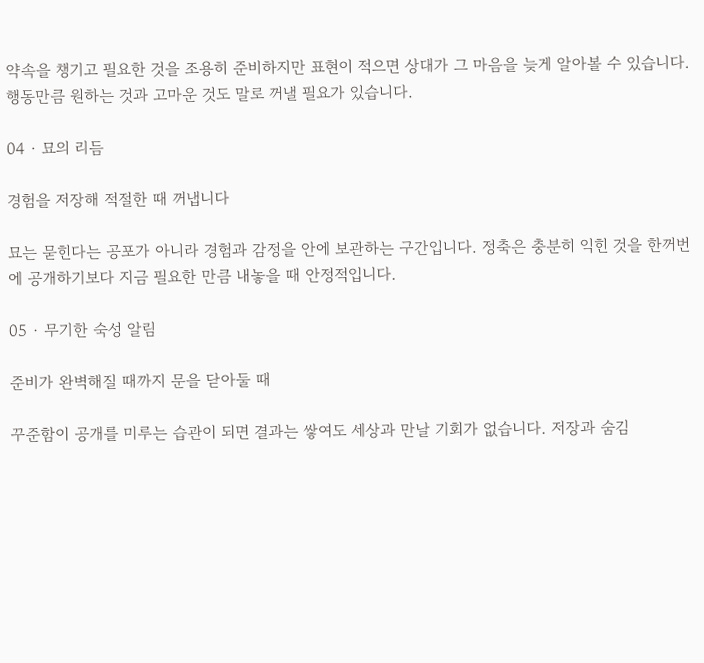약속을 챙기고 필요한 것을 조용히 준비하지만 표현이 적으면 상대가 그 마음을 늦게 알아볼 수 있습니다. 행동만큼 원하는 것과 고마운 것도 말로 꺼낼 필요가 있습니다.

04 · 묘의 리듬

경험을 저장해 적절한 때 꺼냅니다

묘는 묻힌다는 공포가 아니라 경험과 감정을 안에 보관하는 구간입니다. 정축은 충분히 익힌 것을 한꺼번에 공개하기보다 지금 필요한 만큼 내놓을 때 안정적입니다.

05 · 무기한 숙성 알림

준비가 완벽해질 때까지 문을 닫아둘 때

꾸준함이 공개를 미루는 습관이 되면 결과는 쌓여도 세상과 만날 기회가 없습니다. 저장과 숨김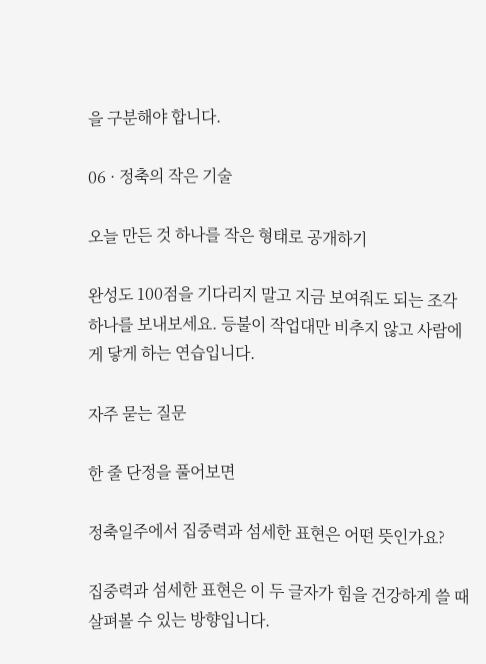을 구분해야 합니다.

06 · 정축의 작은 기술

오늘 만든 것 하나를 작은 형태로 공개하기

완성도 100점을 기다리지 말고 지금 보여줘도 되는 조각 하나를 보내보세요. 등불이 작업대만 비추지 않고 사람에게 닿게 하는 연습입니다.

자주 묻는 질문

한 줄 단정을 풀어보면

정축일주에서 집중력과 섬세한 표현은 어떤 뜻인가요?

집중력과 섬세한 표현은 이 두 글자가 힘을 건강하게 쓸 때 살펴볼 수 있는 방향입니다.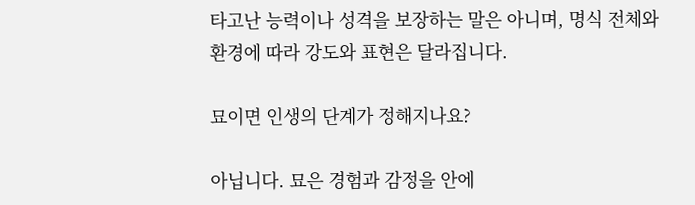타고난 능력이나 성격을 보장하는 말은 아니며, 명식 전체와 환경에 따라 강도와 표현은 달라집니다.

묘이면 인생의 단계가 정해지나요?

아닙니다. 묘은 경험과 감정을 안에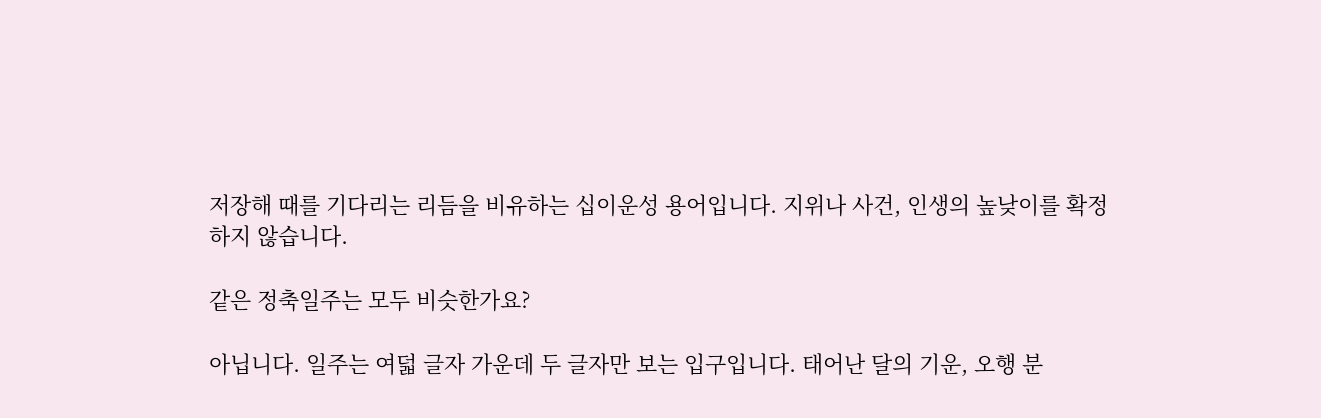저장해 때를 기다리는 리듬을 비유하는 십이운성 용어입니다. 지위나 사건, 인생의 높낮이를 확정하지 않습니다.

같은 정축일주는 모두 비슷한가요?

아닙니다. 일주는 여덟 글자 가운데 두 글자만 보는 입구입니다. 태어난 달의 기운, 오행 분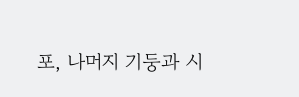포, 나머지 기둥과 시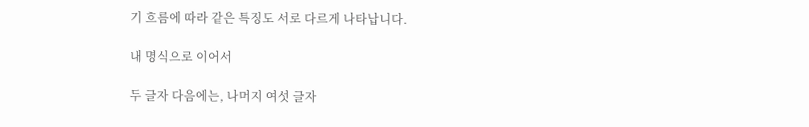기 흐름에 따라 같은 특징도 서로 다르게 나타납니다.

내 명식으로 이어서

두 글자 다음에는, 나머지 여섯 글자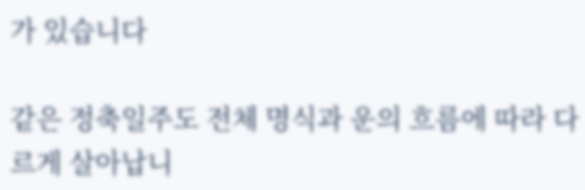가 있습니다

같은 정축일주도 전체 명식과 운의 흐름에 따라 다르게 살아납니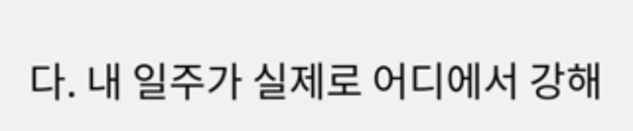다. 내 일주가 실제로 어디에서 강해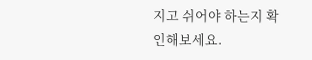지고 쉬어야 하는지 확인해보세요.